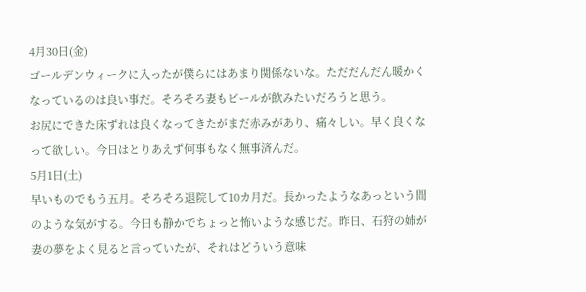4月30日(金)
ゴールデンウィークに入ったが僕らにはあまり関係ないな。ただだんだん暖かくなっているのは良い事だ。そろそろ妻もビールが飲みたいだろうと思う。
お尻にできた床ずれは良くなってきたがまだ赤みがあり、痛々しい。早く良くなって欲しい。今日はとりあえず何事もなく無事済んだ。
5月1日(土)
早いものでもう五月。そろそろ退院して10カ月だ。長かったようなあっという間のような気がする。今日も静かでちょっと怖いような感じだ。昨日、石狩の姉が妻の夢をよく見ると言っていたが、それはどういう意味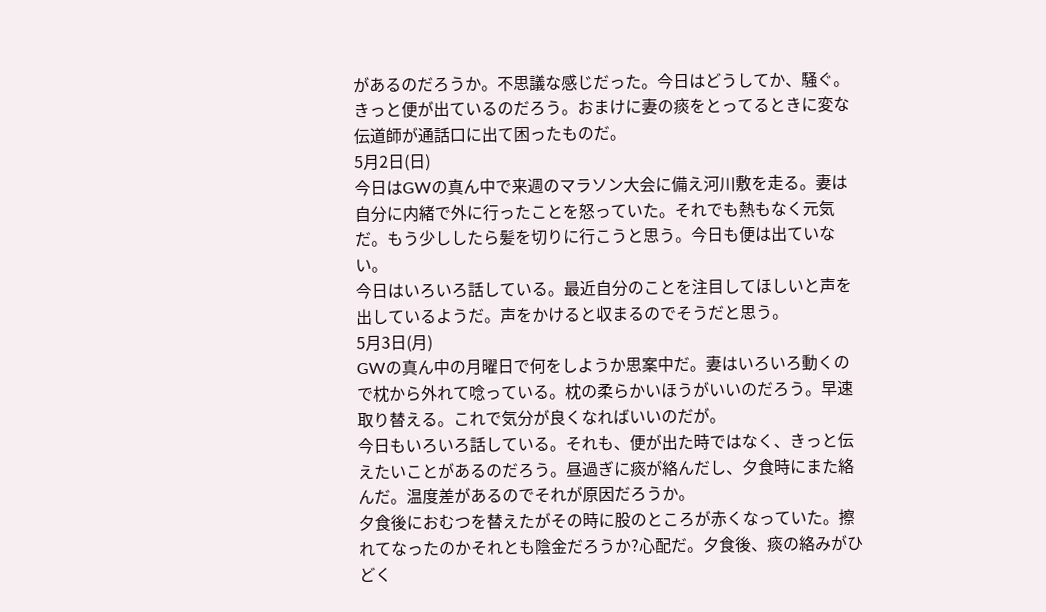があるのだろうか。不思議な感じだった。今日はどうしてか、騒ぐ。きっと便が出ているのだろう。おまけに妻の痰をとってるときに変な伝道師が通話口に出て困ったものだ。
5月2日(日)
今日はGWの真ん中で来週のマラソン大会に備え河川敷を走る。妻は自分に内緒で外に行ったことを怒っていた。それでも熱もなく元気だ。もう少ししたら髪を切りに行こうと思う。今日も便は出ていない。
今日はいろいろ話している。最近自分のことを注目してほしいと声を出しているようだ。声をかけると収まるのでそうだと思う。
5月3日(月)
GWの真ん中の月曜日で何をしようか思案中だ。妻はいろいろ動くので枕から外れて唸っている。枕の柔らかいほうがいいのだろう。早速取り替える。これで気分が良くなればいいのだが。
今日もいろいろ話している。それも、便が出た時ではなく、きっと伝えたいことがあるのだろう。昼過ぎに痰が絡んだし、夕食時にまた絡んだ。温度差があるのでそれが原因だろうか。
夕食後におむつを替えたがその時に股のところが赤くなっていた。擦れてなったのかそれとも陰金だろうか?心配だ。夕食後、痰の絡みがひどく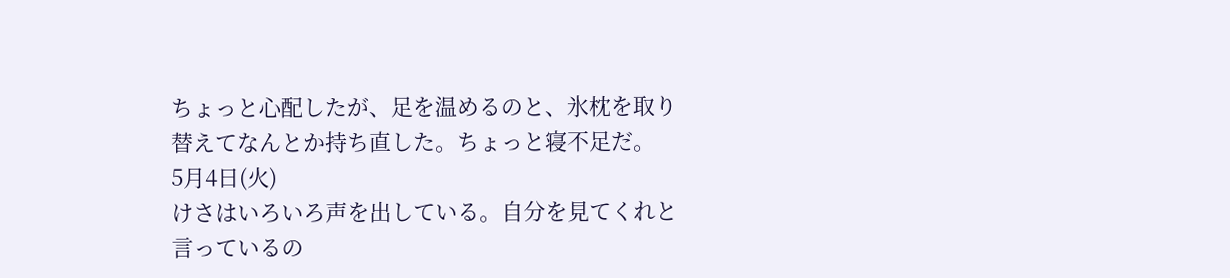ちょっと心配したが、足を温めるのと、氷枕を取り替えてなんとか持ち直した。ちょっと寝不足だ。
5月4日(火)
けさはいろいろ声を出している。自分を見てくれと言っているの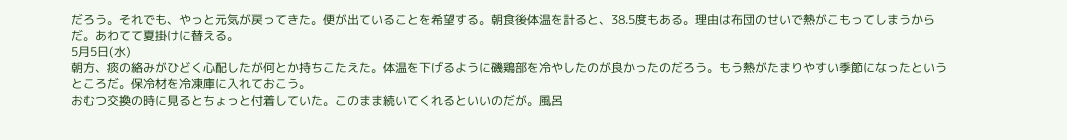だろう。それでも、やっと元気が戻ってきた。便が出ていることを希望する。朝食後体温を計ると、38.5度もある。理由は布団のせいで熱がこもってしまうからだ。あわてて夏掛けに替える。
5月5日(水)
朝方、痰の絡みがひどく心配したが何とか持ちこたえた。体温を下げるように磯鶏部を冷やしたのが良かったのだろう。もう熱がたまりやすい季節になったというところだ。保冷材を冷凍庫に入れておこう。
おむつ交換の時に見るとちょっと付着していた。このまま続いてくれるといいのだが。風呂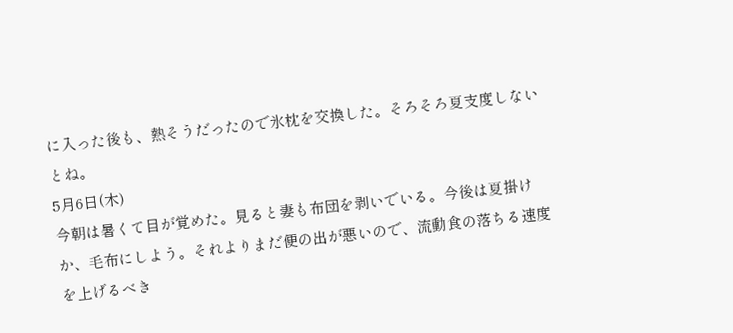に入った後も、熱そうだったので氷枕を交換した。そろそろ夏支度しないとね。
5月6日(木)
今朝は暑くて目が覚めた。見ると妻も布団を剥いでいる。今後は夏掛けか、毛布にしよう。それよりまだ便の出が悪いので、流動食の落ちる速度を上げるべき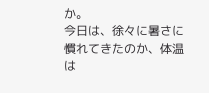か。
今日は、徐々に暑さに慣れてきたのか、体温は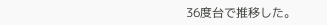36度台で推移した。